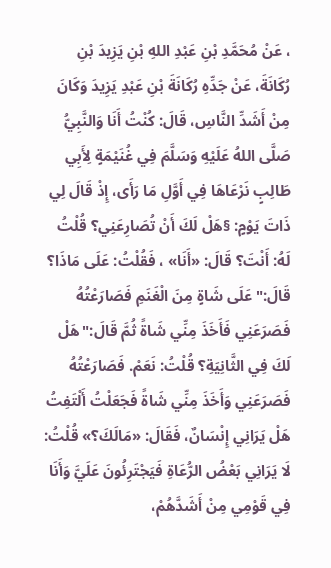، عَنْ مُحَمَّدِ بْنِ عَبْدِ اللهِ بْنِ يَزِيدَ بْنِ رُكَانَةَ، عَنْ جَدِّهِ رُكَانَةَ بْنِ عَبْدِ يَزِيدَ وَكَانَ مِنْ أَشَدِّ النَّاسِ، قَالَ: كُنْتُ أَنَا وَالنَّبِيُّ صَلَّى اللهُ عَلَيْهِ وَسَلَّمَ فِي غُنَيْمَةٍ لِأَبِي طَالِبٍ نَرْعَاهَا فِي أَوَّلِ مَا رَأَى، إِذْ قَالَ لِي ذَاتَ يَوْمٍ: §هَلْ لَكَ أَنْ تُصَارِعَنِي؟ قُلْتُ لَهُ: أَنْتَ؟ قَالَ: «أَنَا» ، فَقُلْتُ: عَلَى مَاذَا؟ قَالَ:"عَلَى شَاةٍ مِنَ الْغَنَمِ فَصَارَعْتُهُ فَصَرَعَنِي فَأَخَذَ مِنِّي شَاةً ثُمَّ قَالَ:"هَلْ لَكَ فِي الثَّانِيَةِ؟ قُلْتُ: نَعَمْ. فَصَارَعْتُهُ فَصَرَعَنِي وَأَخَذَ مِنِّي شَاةً فَجَعَلْتُ أَلْتَفِتُ هَلْ يَرَانِي إِنْسَانٌ، فَقَالَ: «مَالَكَ؟» قُلْتُ: لَا يَرَانِي بَعْضُ الرُّعَاةِ فَيَجْتَرِئُونَ عَلَيَّ وَأَنَا فِي قَوْمِي مِنْ أَشَدَّهُمْ،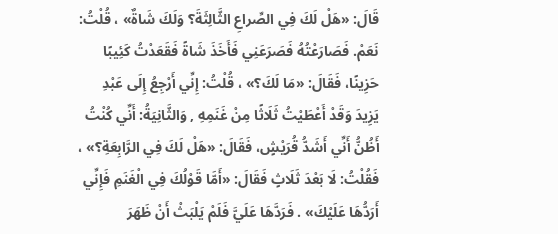قَالَ: «هَلْ لَكَ فِي الصِّراعِ الثَّالِثَةَ؟ وَلَكَ شَاةٌ» ، قُلْتُ: نَعَمْ. فَصَارَعْتُهُ فَصَرَعَنِي فَأَخَذَ شَاةً فَقَعَدْتُ كَئِيبًا حَزِينًا، فَقَالَ: «مَا لَكَ؟» ، قُلْتُ: إِنِّي أَرْجِعُ إِلَى عَبْدِ يَزِيدَ وَقَدْ أَعْطَيْتُ ثَلَاثًا مِنْ غَنَمِهِ , وَالثَّانِيَةُ: أَنِّي كُنْتُ أَظُنُّ أَنِّي أَشَدُّ قُرَيْشٍ، فَقَالَ: «هَلْ لَكَ فِي الرَّابِعَةِ؟» ، فَقُلْتُ: لَا بَعْدَ ثَلَاثٍ فَقَالَ: «أَمَّا قَوْلُكَ فِي الْغَنَمِ فَإِنِّي أَرَدُّهَا عَلَيْكَ» . فَرَدَّهَا عَلَيَّ فَلَمْ يَلْبَثْ أَنْ ظَهَرَ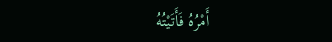أَمْرُهُ فَأَتَيْتُهُ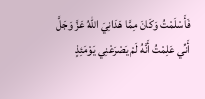فَأَسْلَمْتُ وَكَانَ مِمَّا هَدَانِيَ اللهُ عَزَّ وَجَلَّ أَنِّي عَلِمْتُ أَنَّهُ لَمْ يَصْرَعْنِي يَوْمَئِذٍ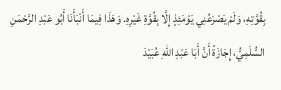بِقُوَّتِهِ، وَلَمْ يَصْرَعُنِي يَوْمَئِذٍ إِلَّا بِقُوَّةِ غَيْرِهِ. وَهَذَا فِيمَا أَنْبَأَنَا أَبُو عَبْدِ الرَّحْمَنِ السُّلَمِيُّ، إِجَازَةً أَنَّ أَبَا عَبْدِ اللهِ عُبَيْدَ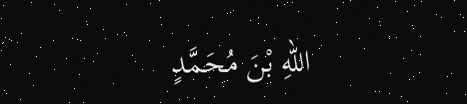اللهِ بْنَ مُحَمَّدٍ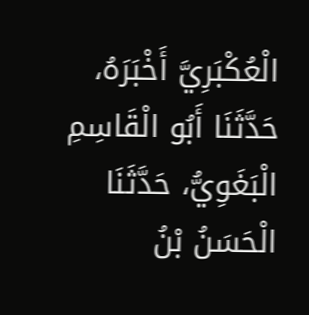الْعُكْبَرِيَّ أَخْبَرَهُ، حَدَّثَنَا أَبُو الْقَاسِمِ الْبَغَوِيُّ، حَدَّثَنَا الْحَسَنُ بْنُ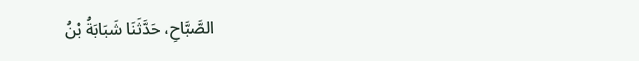الصَّبَّاحِ، حَدَّثَنَا شَبَابَةُ بْنُ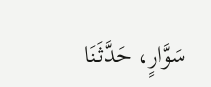سَوَّارٍ، حَدَّثَنَا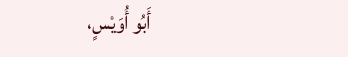أَبُو أُوَيْسٍ،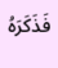فَذَكَرَهُ